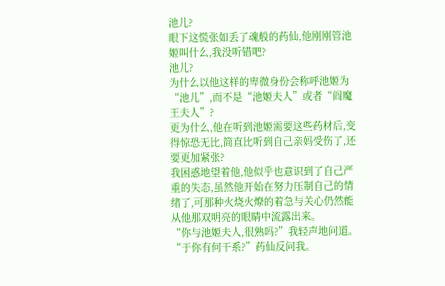池儿?
眼下这慌张如丢了魂般的药仙,他刚刚管池姬叫什么,我没听错吧?
池儿?
为什么以他这样的卑微身份会称呼池姬为“池儿”,而不是“池姬夫人”或者“阎魔王夫人”?
更为什么,他在听到池姬需要这些药材后,变得惊恐无比,简直比听到自己亲妈受伤了,还要更加紧张?
我困惑地望着他,他似乎也意识到了自己严重的失态,虽然他开始在努力压制自己的情绪了,可那种火烧火燎的着急与关心仍然能从他那双明亮的眼睛中流露出来。
“你与池姬夫人,很熟吗?”我轻声地问道。
“于你有何干系?”药仙反问我。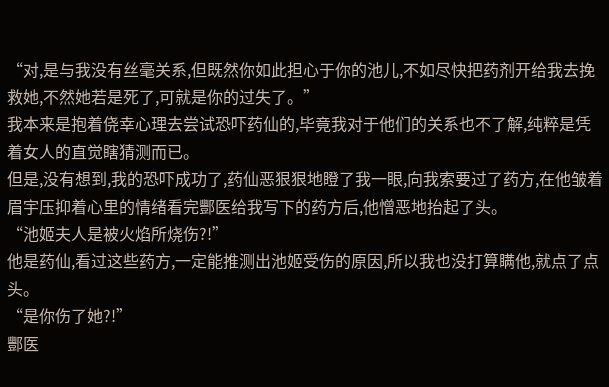“对,是与我没有丝毫关系,但既然你如此担心于你的池儿,不如尽快把药剂开给我去挽救她,不然她若是死了,可就是你的过失了。”
我本来是抱着侥幸心理去尝试恐吓药仙的,毕竟我对于他们的关系也不了解,纯粹是凭着女人的直觉瞎猜测而已。
但是,没有想到,我的恐吓成功了,药仙恶狠狠地瞪了我一眼,向我索要过了药方,在他皱着眉宇压抑着心里的情绪看完酆医给我写下的药方后,他憎恶地抬起了头。
“池姬夫人是被火焰所烧伤?!”
他是药仙,看过这些药方,一定能推测出池姬受伤的原因,所以我也没打算瞒他,就点了点头。
“是你伤了她?!”
酆医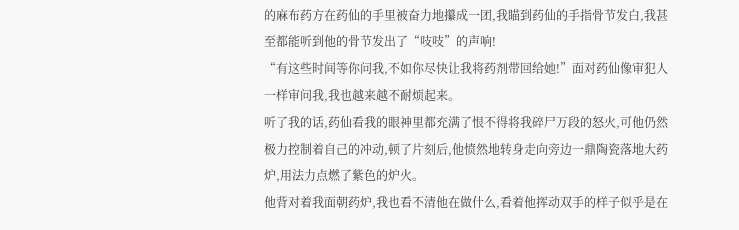的麻布药方在药仙的手里被奋力地攥成一团,我瞄到药仙的手指骨节发白,我甚至都能听到他的骨节发出了“吱吱”的声响!
“有这些时间等你问我,不如你尽快让我将药剂带回给她!”面对药仙像审犯人一样审问我,我也越来越不耐烦起来。
听了我的话,药仙看我的眼神里都充满了恨不得将我碎尸万段的怒火,可他仍然极力控制着自己的冲动,顿了片刻后,他愤然地转身走向旁边一鼎陶瓷落地大药炉,用法力点燃了紫色的炉火。
他背对着我面朝药炉,我也看不清他在做什么,看着他挥动双手的样子似乎是在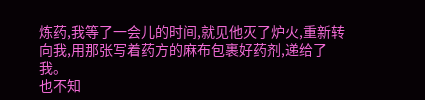炼药,我等了一会儿的时间,就见他灭了炉火,重新转向我,用那张写着药方的麻布包裹好药剂,递给了我。
也不知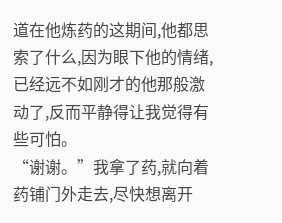道在他炼药的这期间,他都思索了什么,因为眼下他的情绪,已经远不如刚才的他那般激动了,反而平静得让我觉得有些可怕。
“谢谢。”我拿了药,就向着药铺门外走去,尽快想离开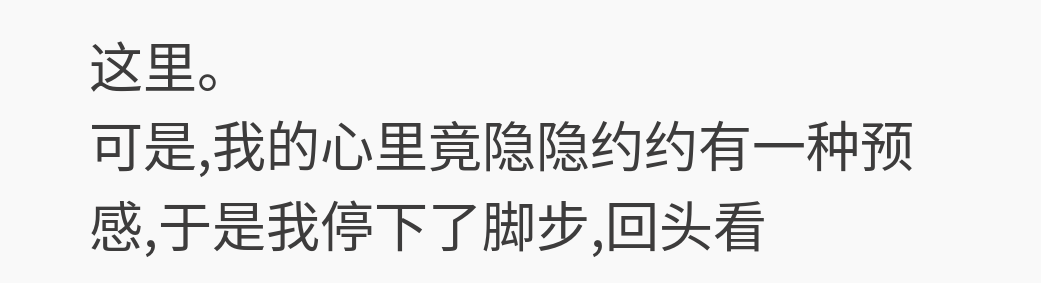这里。
可是,我的心里竟隐隐约约有一种预感,于是我停下了脚步,回头看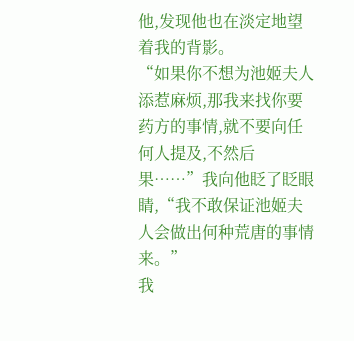他,发现他也在淡定地望着我的背影。
“如果你不想为池姬夫人添惹麻烦,那我来找你要药方的事情,就不要向任何人提及,不然后果……”我向他眨了眨眼睛,“我不敢保证池姬夫人会做出何种荒唐的事情来。”
我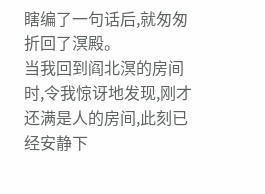瞎编了一句话后,就匆匆折回了溟殿。
当我回到阎北溟的房间时,令我惊讶地发现,刚才还满是人的房间,此刻已经安静下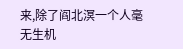来,除了阎北溟一个人毫无生机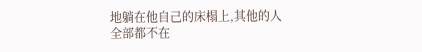地躺在他自己的床榻上,其他的人全部都不在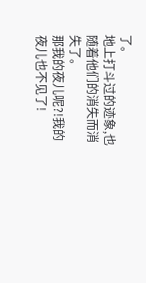了。
地上打斗过的迹象,也随着他们的消失而消失了。
那我的夜儿呢?!我的夜儿也不见了!